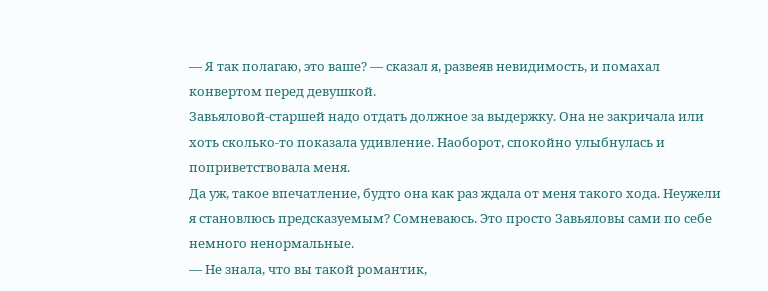— Я так полагаю, это ваше? — сказал я, развеяв невидимость, и помахал конвертом перед девушкой.
Завьяловой-старшей надо отдать должное за выдержку. Она не закричала или хоть сколько-то показала удивление. Наоборот, спокойно улыбнулась и поприветствовала меня.
Да уж, такое впечатление, будто она как раз ждала от меня такого хода. Неужели я становлюсь предсказуемым? Сомневаюсь. Это просто Завьяловы сами по себе немного ненормальные.
— Не знала, что вы такой романтик,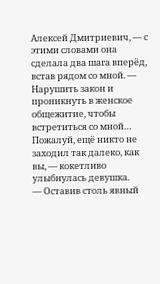Алексей Дмитриевич, — с этими словами она сделала два шага вперёд, встав рядом со мной. — Нарушить закон и проникнуть в женское общежитие, чтобы встретиться со мной… Пожалуй, ещё никто не заходил так далеко, как вы, — кокетливо улыбнулась девушка.
— Оставив столь явный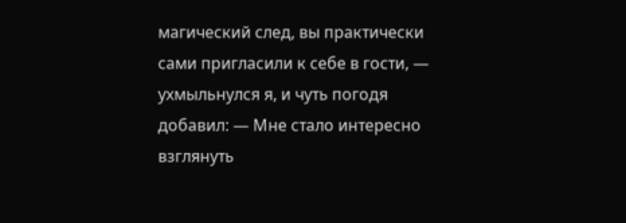магический след, вы практически сами пригласили к себе в гости, — ухмыльнулся я, и чуть погодя добавил: — Мне стало интересно взглянуть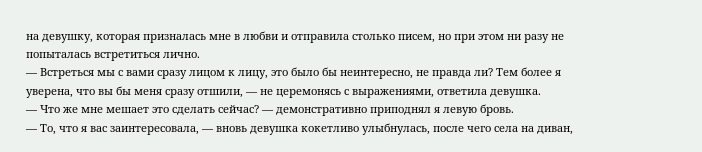на девушку, которая призналась мне в любви и отправила столько писем, но при этом ни разу не попыталась встретиться лично.
— Встреться мы с вами сразу лицом к лицу, это было бы неинтересно, не правда ли? Тем более я уверена, что вы бы меня сразу отшили, — не церемонясь с выражениями, ответила девушка.
— Что же мне мешает это сделать сейчас? — демонстративно приподнял я левую бровь.
— То, что я вас заинтересовала, — вновь девушка кокетливо улыбнулась, после чего села на диван,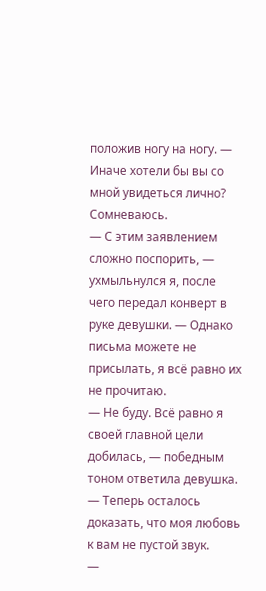положив ногу на ногу. — Иначе хотели бы вы со мной увидеться лично? Сомневаюсь.
— С этим заявлением сложно поспорить, — ухмыльнулся я, после чего передал конверт в руке девушки. — Однако письма можете не присылать, я всё равно их не прочитаю.
— Не буду. Всё равно я своей главной цели добилась, — победным тоном ответила девушка. — Теперь осталось доказать, что моя любовь к вам не пустой звук.
—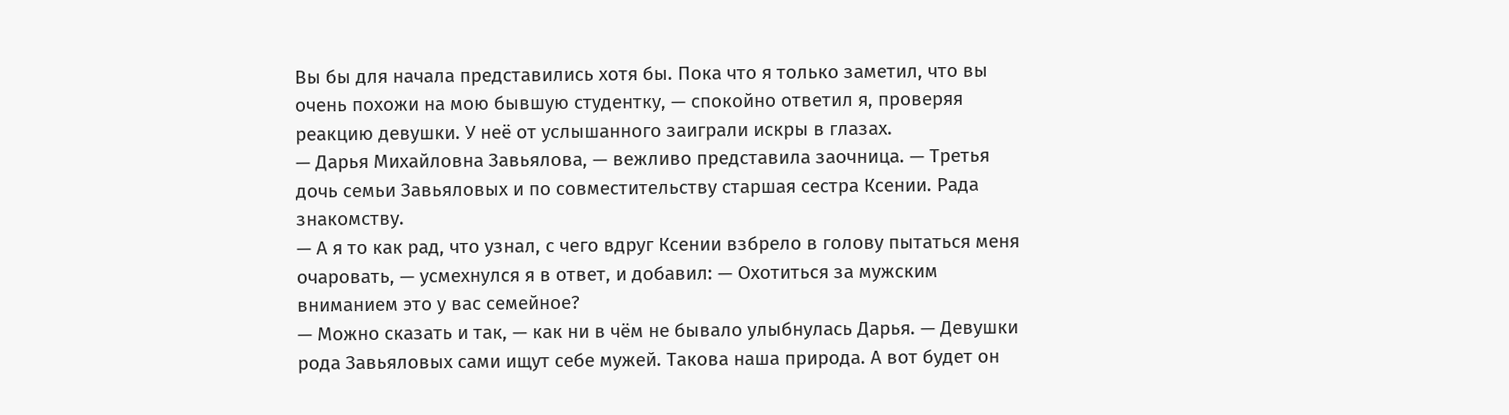Вы бы для начала представились хотя бы. Пока что я только заметил, что вы очень похожи на мою бывшую студентку, — спокойно ответил я, проверяя реакцию девушки. У неё от услышанного заиграли искры в глазах.
— Дарья Михайловна Завьялова, — вежливо представила заочница. — Третья дочь семьи Завьяловых и по совместительству старшая сестра Ксении. Рада знакомству.
— А я то как рад, что узнал, с чего вдруг Ксении взбрело в голову пытаться меня очаровать, — усмехнулся я в ответ, и добавил: — Охотиться за мужским вниманием это у вас семейное?
— Можно сказать и так, — как ни в чём не бывало улыбнулась Дарья. — Девушки рода Завьяловых сами ищут себе мужей. Такова наша природа. А вот будет он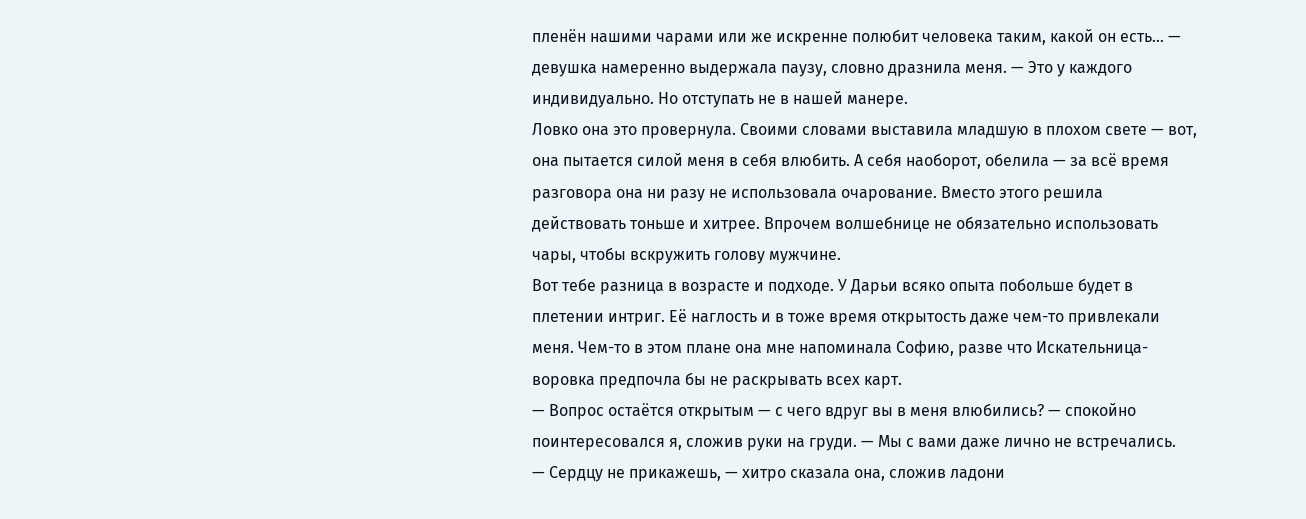пленён нашими чарами или же искренне полюбит человека таким, какой он есть… — девушка намеренно выдержала паузу, словно дразнила меня. — Это у каждого индивидуально. Но отступать не в нашей манере.
Ловко она это провернула. Своими словами выставила младшую в плохом свете — вот, она пытается силой меня в себя влюбить. А себя наоборот, обелила — за всё время разговора она ни разу не использовала очарование. Вместо этого решила действовать тоньше и хитрее. Впрочем волшебнице не обязательно использовать чары, чтобы вскружить голову мужчине.
Вот тебе разница в возрасте и подходе. У Дарьи всяко опыта побольше будет в плетении интриг. Её наглость и в тоже время открытость даже чем-то привлекали меня. Чем-то в этом плане она мне напоминала Софию, разве что Искательница-воровка предпочла бы не раскрывать всех карт.
— Вопрос остаётся открытым — с чего вдруг вы в меня влюбились? — спокойно поинтересовался я, сложив руки на груди. — Мы с вами даже лично не встречались.
— Сердцу не прикажешь, — хитро сказала она, сложив ладони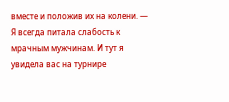вместе и положив их на колени. — Я всегда питала слабость к мрачным мужчинам. И тут я увидела вас на турнире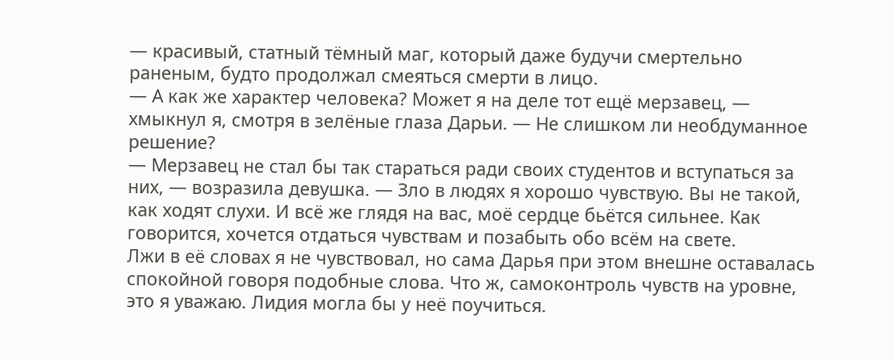— красивый, статный тёмный маг, который даже будучи смертельно раненым, будто продолжал смеяться смерти в лицо.
— А как же характер человека? Может я на деле тот ещё мерзавец, — хмыкнул я, смотря в зелёные глаза Дарьи. — Не слишком ли необдуманное решение?
— Мерзавец не стал бы так стараться ради своих студентов и вступаться за них, — возразила девушка. — Зло в людях я хорошо чувствую. Вы не такой, как ходят слухи. И всё же глядя на вас, моё сердце бьётся сильнее. Как говорится, хочется отдаться чувствам и позабыть обо всём на свете.
Лжи в её словах я не чувствовал, но сама Дарья при этом внешне оставалась спокойной говоря подобные слова. Что ж, самоконтроль чувств на уровне, это я уважаю. Лидия могла бы у неё поучиться.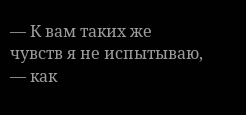— К вам таких же чувств я не испытываю, — как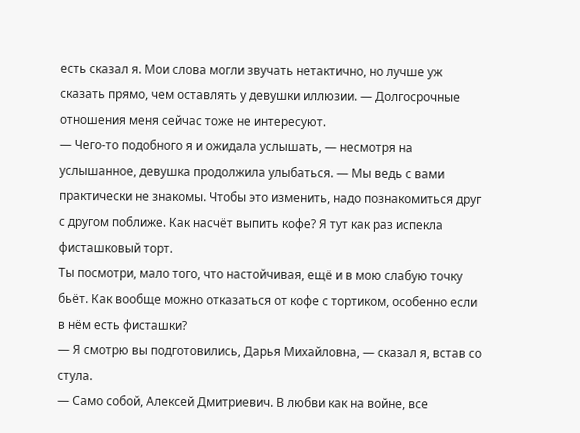есть сказал я. Мои слова могли звучать нетактично, но лучше уж сказать прямо, чем оставлять у девушки иллюзии. — Долгосрочные отношения меня сейчас тоже не интересуют.
— Чего-то подобного я и ожидала услышать, — несмотря на услышанное, девушка продолжила улыбаться. — Мы ведь с вами практически не знакомы. Чтобы это изменить, надо познакомиться друг с другом поближе. Как насчёт выпить кофе? Я тут как раз испекла фисташковый торт.
Ты посмотри, мало того, что настойчивая, ещё и в мою слабую точку бьёт. Как вообще можно отказаться от кофе с тортиком, особенно если в нём есть фисташки?
— Я смотрю вы подготовились, Дарья Михайловна, — сказал я, встав со стула.
— Само собой, Алексей Дмитриевич. В любви как на войне, все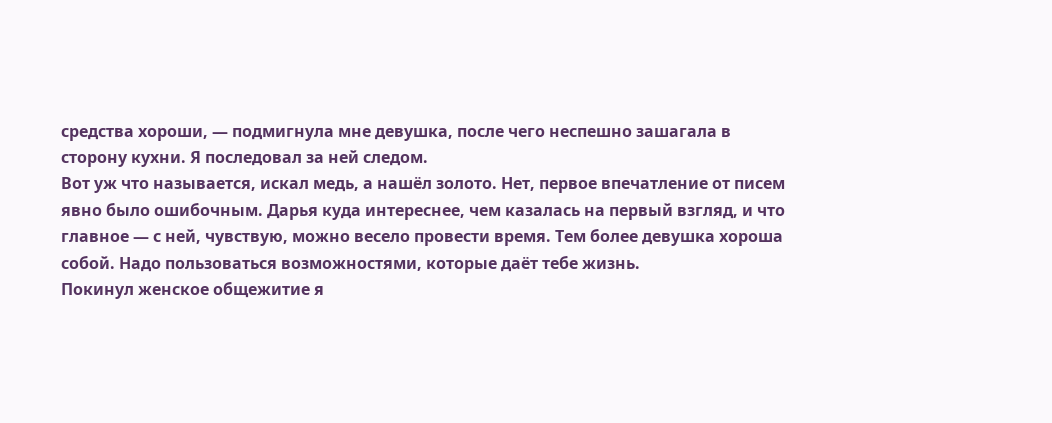средства хороши, — подмигнула мне девушка, после чего неспешно зашагала в сторону кухни. Я последовал за ней следом.
Вот уж что называется, искал медь, а нашёл золото. Нет, первое впечатление от писем явно было ошибочным. Дарья куда интереснее, чем казалась на первый взгляд, и что главное — с ней, чувствую, можно весело провести время. Тем более девушка хороша собой. Надо пользоваться возможностями, которые даёт тебе жизнь.
Покинул женское общежитие я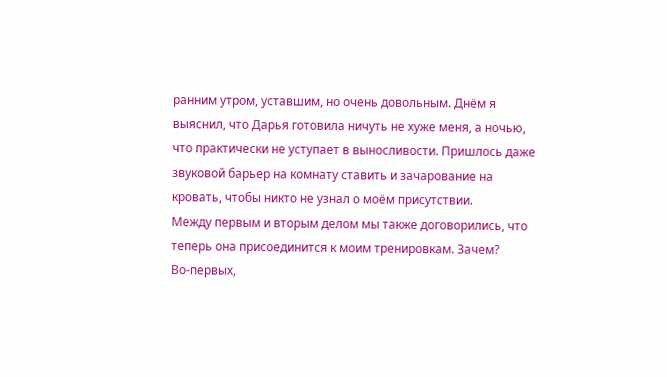ранним утром, уставшим, но очень довольным. Днём я выяснил, что Дарья готовила ничуть не хуже меня, а ночью, что практически не уступает в выносливости. Пришлось даже звуковой барьер на комнату ставить и зачарование на кровать, чтобы никто не узнал о моём присутствии.
Между первым и вторым делом мы также договорились, что теперь она присоединится к моим тренировкам. Зачем?
Во-первых,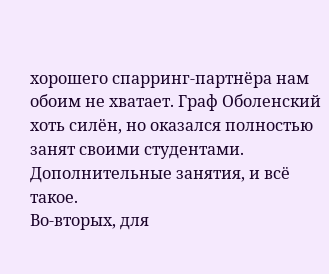хорошего спарринг-партнёра нам обоим не хватает. Граф Оболенский хоть силён, но оказался полностью занят своими студентами. Дополнительные занятия, и всё такое.
Во-вторых, для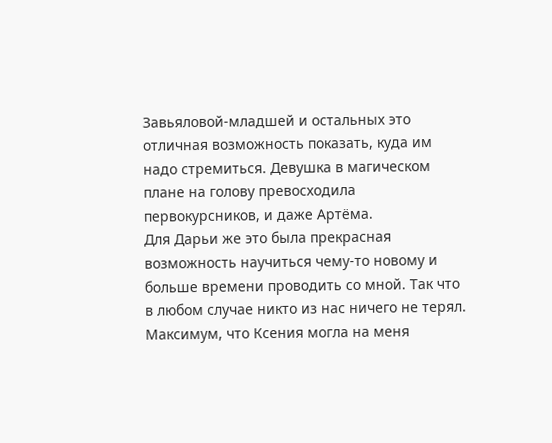Завьяловой-младшей и остальных это отличная возможность показать, куда им надо стремиться. Девушка в магическом плане на голову превосходила первокурсников, и даже Артёма.
Для Дарьи же это была прекрасная возможность научиться чему-то новому и больше времени проводить со мной. Так что в любом случае никто из нас ничего не терял. Максимум, что Ксения могла на меня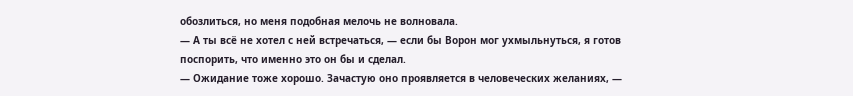обозлиться, но меня подобная мелочь не волновала.
— А ты всё не хотел с ней встречаться, — если бы Ворон мог ухмыльнуться, я готов поспорить, что именно это он бы и сделал.
— Ожидание тоже хорошо. Зачастую оно проявляется в человеческих желаниях, —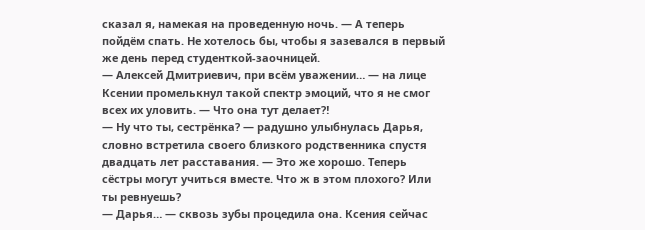сказал я, намекая на проведенную ночь. — А теперь пойдём спать. Не хотелось бы, чтобы я зазевался в первый же день перед студенткой-заочницей.
— Алексей Дмитриевич, при всём уважении… — на лице Ксении промелькнул такой спектр эмоций, что я не смог всех их уловить. — Что она тут делает⁈
— Ну что ты, сестрёнка? — радушно улыбнулась Дарья, словно встретила своего близкого родственника спустя двадцать лет расставания. — Это же хорошо. Теперь сёстры могут учиться вместе. Что ж в этом плохого? Или ты ревнуешь?
— Дарья… — сквозь зубы процедила она. Ксения сейчас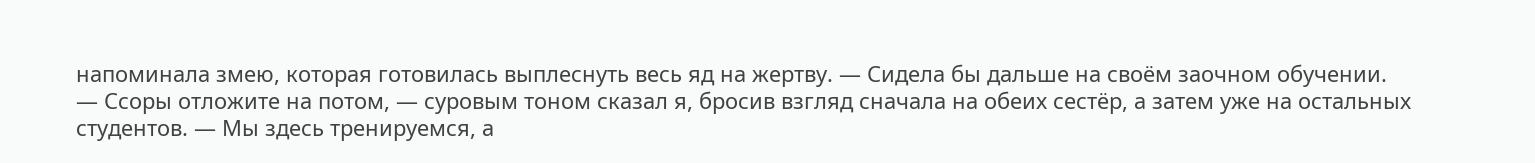напоминала змею, которая готовилась выплеснуть весь яд на жертву. — Сидела бы дальше на своём заочном обучении.
— Ссоры отложите на потом, — суровым тоном сказал я, бросив взгляд сначала на обеих сестёр, а затем уже на остальных студентов. — Мы здесь тренируемся, а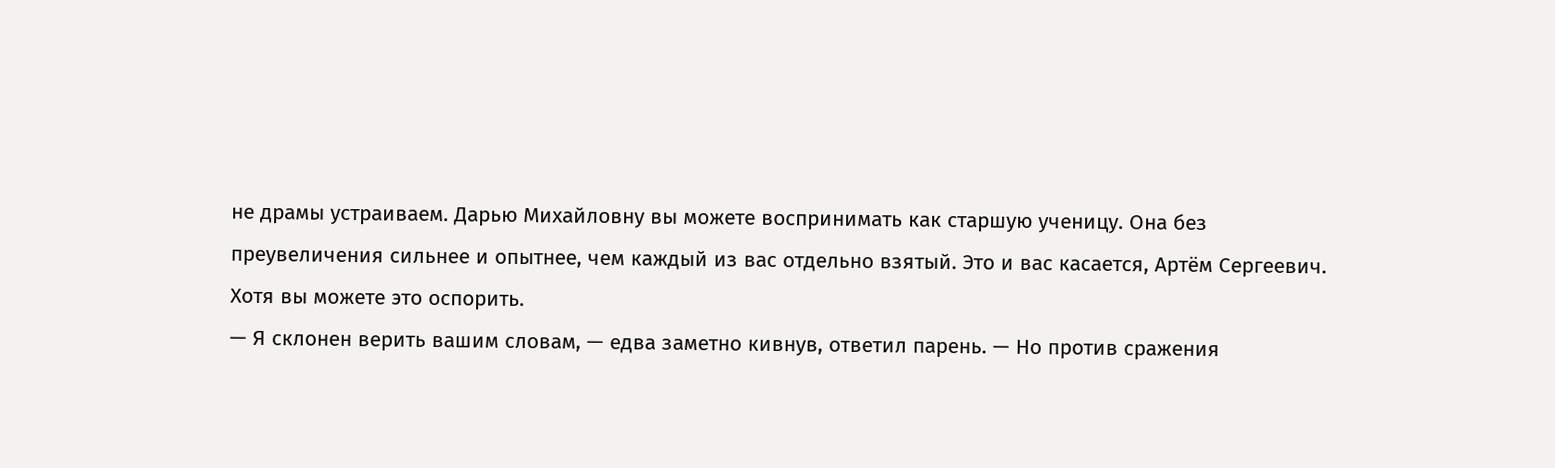не драмы устраиваем. Дарью Михайловну вы можете воспринимать как старшую ученицу. Она без преувеличения сильнее и опытнее, чем каждый из вас отдельно взятый. Это и вас касается, Артём Сергеевич. Хотя вы можете это оспорить.
— Я склонен верить вашим словам, — едва заметно кивнув, ответил парень. — Но против сражения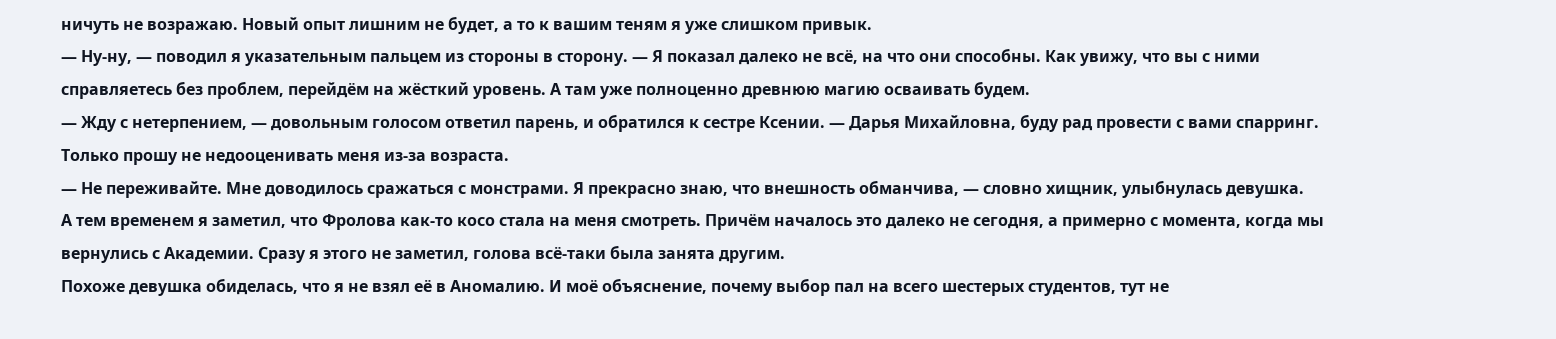ничуть не возражаю. Новый опыт лишним не будет, а то к вашим теням я уже слишком привык.
— Ну-ну, — поводил я указательным пальцем из стороны в сторону. — Я показал далеко не всё, на что они способны. Как увижу, что вы с ними справляетесь без проблем, перейдём на жёсткий уровень. А там уже полноценно древнюю магию осваивать будем.
— Жду с нетерпением, — довольным голосом ответил парень, и обратился к сестре Ксении. — Дарья Михайловна, буду рад провести с вами спарринг. Только прошу не недооценивать меня из-за возраста.
— Не переживайте. Мне доводилось сражаться с монстрами. Я прекрасно знаю, что внешность обманчива, — словно хищник, улыбнулась девушка.
А тем временем я заметил, что Фролова как-то косо стала на меня смотреть. Причём началось это далеко не сегодня, а примерно с момента, когда мы вернулись с Академии. Сразу я этого не заметил, голова всё-таки была занята другим.
Похоже девушка обиделась, что я не взял её в Аномалию. И моё объяснение, почему выбор пал на всего шестерых студентов, тут не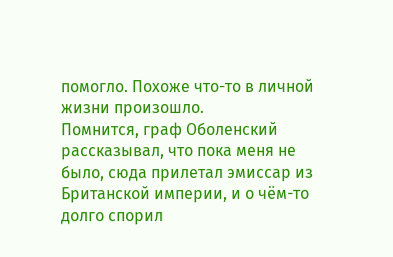помогло. Похоже что-то в личной жизни произошло.
Помнится, граф Оболенский рассказывал, что пока меня не было, сюда прилетал эмиссар из Британской империи, и о чём-то долго спорил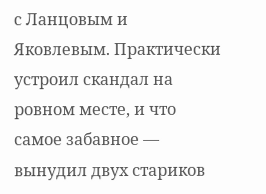с Ланцовым и Яковлевым. Практически устроил скандал на ровном месте, и что самое забавное — вынудил двух стариков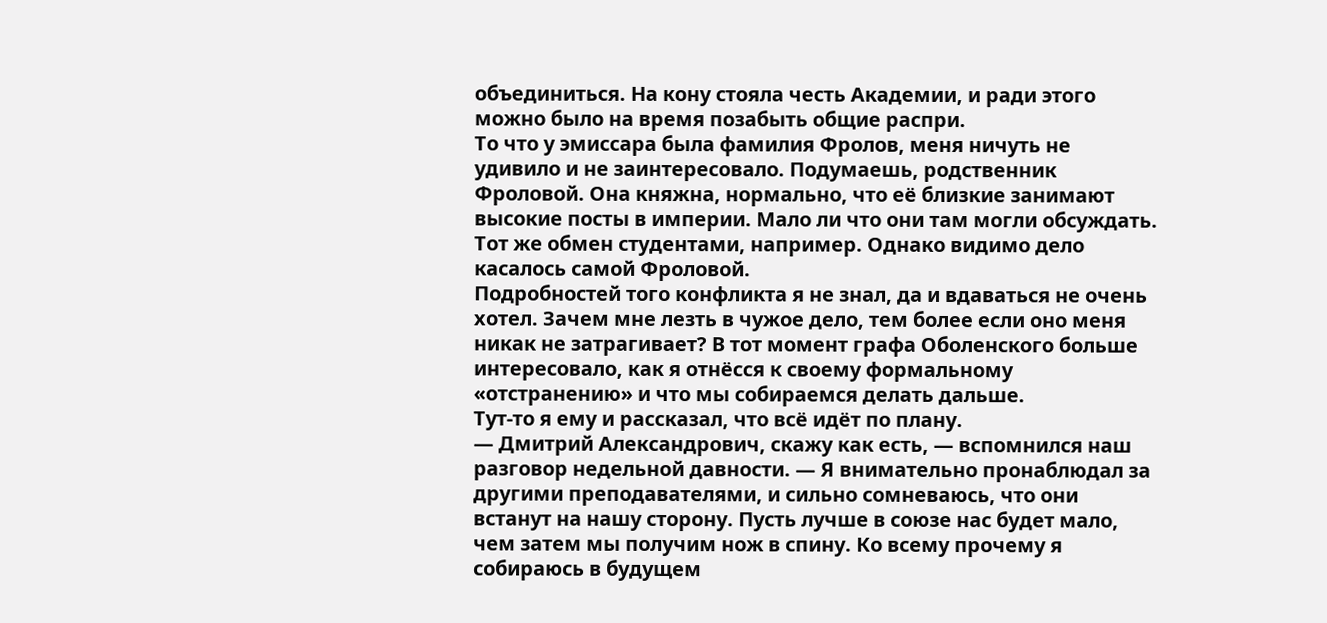объединиться. На кону стояла честь Академии, и ради этого можно было на время позабыть общие распри.
То что у эмиссара была фамилия Фролов, меня ничуть не удивило и не заинтересовало. Подумаешь, родственник Фроловой. Она княжна, нормально, что её близкие занимают высокие посты в империи. Мало ли что они там могли обсуждать. Тот же обмен студентами, например. Однако видимо дело касалось самой Фроловой.
Подробностей того конфликта я не знал, да и вдаваться не очень хотел. Зачем мне лезть в чужое дело, тем более если оно меня никак не затрагивает? В тот момент графа Оболенского больше интересовало, как я отнёсся к своему формальному «отстранению» и что мы собираемся делать дальше.
Тут-то я ему и рассказал, что всё идёт по плану.
— Дмитрий Александрович, скажу как есть, — вспомнился наш разговор недельной давности. — Я внимательно пронаблюдал за другими преподавателями, и сильно сомневаюсь, что они встанут на нашу сторону. Пусть лучше в союзе нас будет мало, чем затем мы получим нож в спину. Ко всему прочему я собираюсь в будущем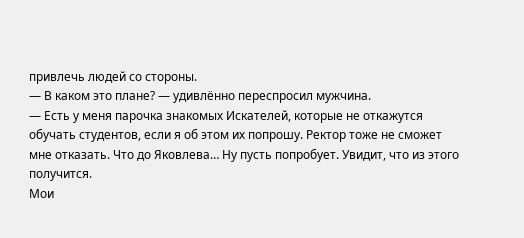привлечь людей со стороны.
— В каком это плане? — удивлённо переспросил мужчина.
— Есть у меня парочка знакомых Искателей, которые не откажутся обучать студентов, если я об этом их попрошу. Ректор тоже не сможет мне отказать. Что до Яковлева… Ну пусть попробует. Увидит, что из этого получится.
Мои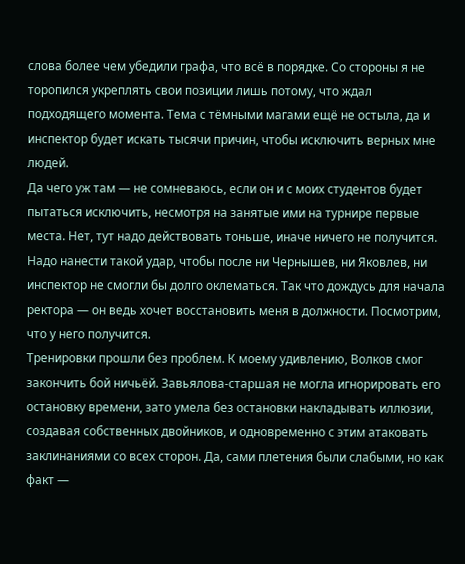слова более чем убедили графа, что всё в порядке. Со стороны я не торопился укреплять свои позиции лишь потому, что ждал подходящего момента. Тема с тёмными магами ещё не остыла, да и инспектор будет искать тысячи причин, чтобы исключить верных мне людей.
Да чего уж там — не сомневаюсь, если он и с моих студентов будет пытаться исключить, несмотря на занятые ими на турнире первые места. Нет, тут надо действовать тоньше, иначе ничего не получится.
Надо нанести такой удар, чтобы после ни Чернышев, ни Яковлев, ни инспектор не смогли бы долго оклематься. Так что дождусь для начала ректора — он ведь хочет восстановить меня в должности. Посмотрим, что у него получится.
Тренировки прошли без проблем. К моему удивлению, Волков смог закончить бой ничьёй. Завьялова-старшая не могла игнорировать его остановку времени, зато умела без остановки накладывать иллюзии, создавая собственных двойников, и одновременно с этим атаковать заклинаниями со всех сторон. Да, сами плетения были слабыми, но как факт —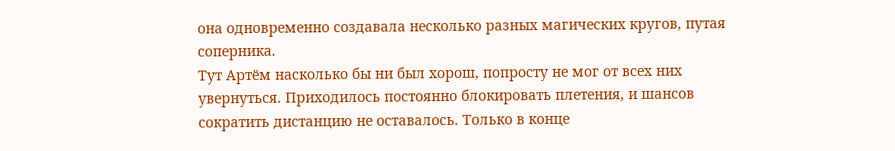она одновременно создавала несколько разных магических кругов, путая соперника.
Тут Артём насколько бы ни был хорош, попросту не мог от всех них увернуться. Приходилось постоянно блокировать плетения, и шансов сократить дистанцию не оставалось. Только в конце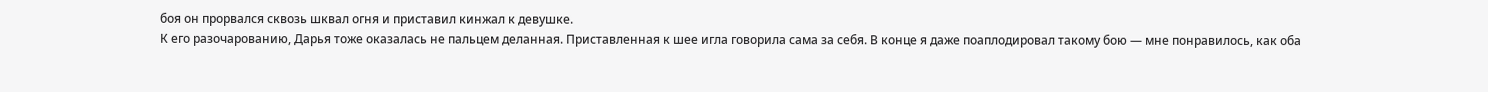боя он прорвался сквозь шквал огня и приставил кинжал к девушке.
К его разочарованию, Дарья тоже оказалась не пальцем деланная. Приставленная к шее игла говорила сама за себя. В конце я даже поаплодировал такому бою — мне понравилось, как оба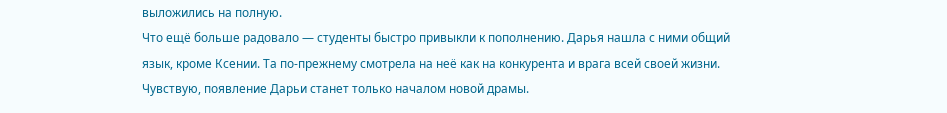выложились на полную.
Что ещё больше радовало — студенты быстро привыкли к пополнению. Дарья нашла с ними общий язык, кроме Ксении. Та по-прежнему смотрела на неё как на конкурента и врага всей своей жизни. Чувствую, появление Дарьи станет только началом новой драмы.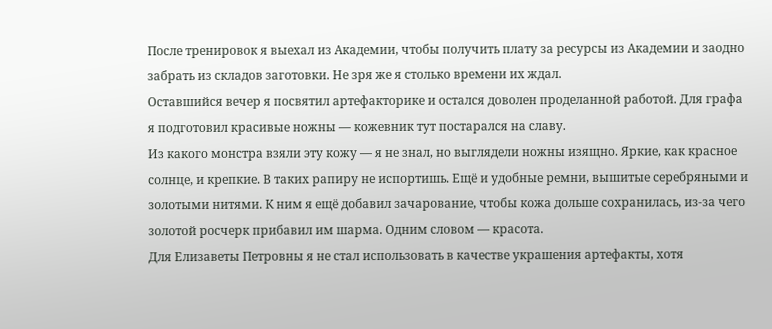После тренировок я выехал из Академии, чтобы получить плату за ресурсы из Академии и заодно забрать из складов заготовки. Не зря же я столько времени их ждал.
Оставшийся вечер я посвятил артефакторике и остался доволен проделанной работой. Для графа я подготовил красивые ножны — кожевник тут постарался на славу.
Из какого монстра взяли эту кожу — я не знал, но выглядели ножны изящно. Яркие, как красное солнце, и крепкие. В таких рапиру не испортишь. Ещё и удобные ремни, вышитые серебряными и золотыми нитями. К ним я ещё добавил зачарование, чтобы кожа дольше сохранилась, из-за чего золотой росчерк прибавил им шарма. Одним словом — красота.
Для Елизаветы Петровны я не стал использовать в качестве украшения артефакты, хотя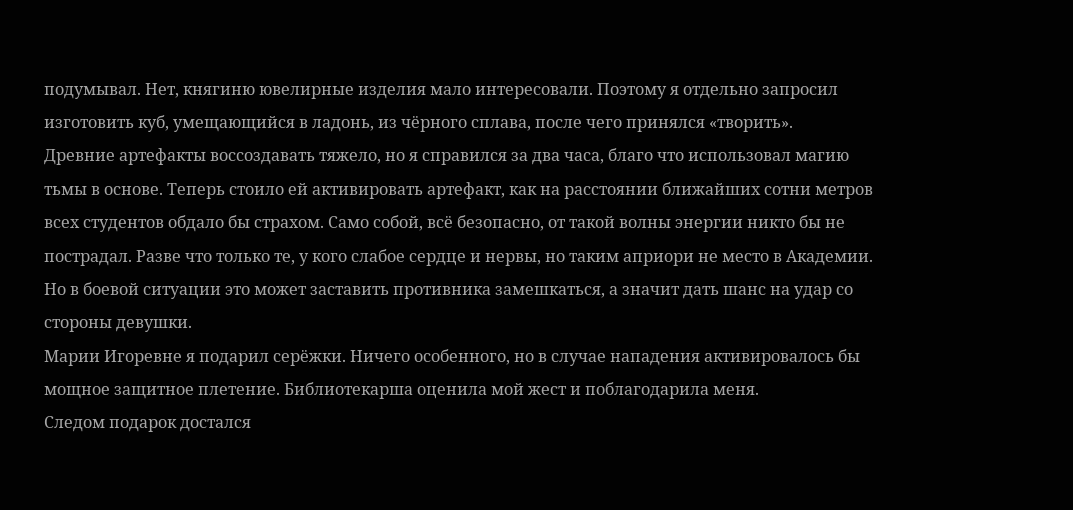подумывал. Нет, княгиню ювелирные изделия мало интересовали. Поэтому я отдельно запросил изготовить куб, умещающийся в ладонь, из чёрного сплава, после чего принялся «творить».
Древние артефакты воссоздавать тяжело, но я справился за два часа, благо что использовал магию тьмы в основе. Теперь стоило ей активировать артефакт, как на расстоянии ближайших сотни метров всех студентов обдало бы страхом. Само собой, всё безопасно, от такой волны энергии никто бы не пострадал. Разве что только те, у кого слабое сердце и нервы, но таким априори не место в Академии. Но в боевой ситуации это может заставить противника замешкаться, а значит дать шанс на удар со стороны девушки.
Марии Игоревне я подарил серёжки. Ничего особенного, но в случае нападения активировалось бы мощное защитное плетение. Библиотекарша оценила мой жест и поблагодарила меня.
Следом подарок достался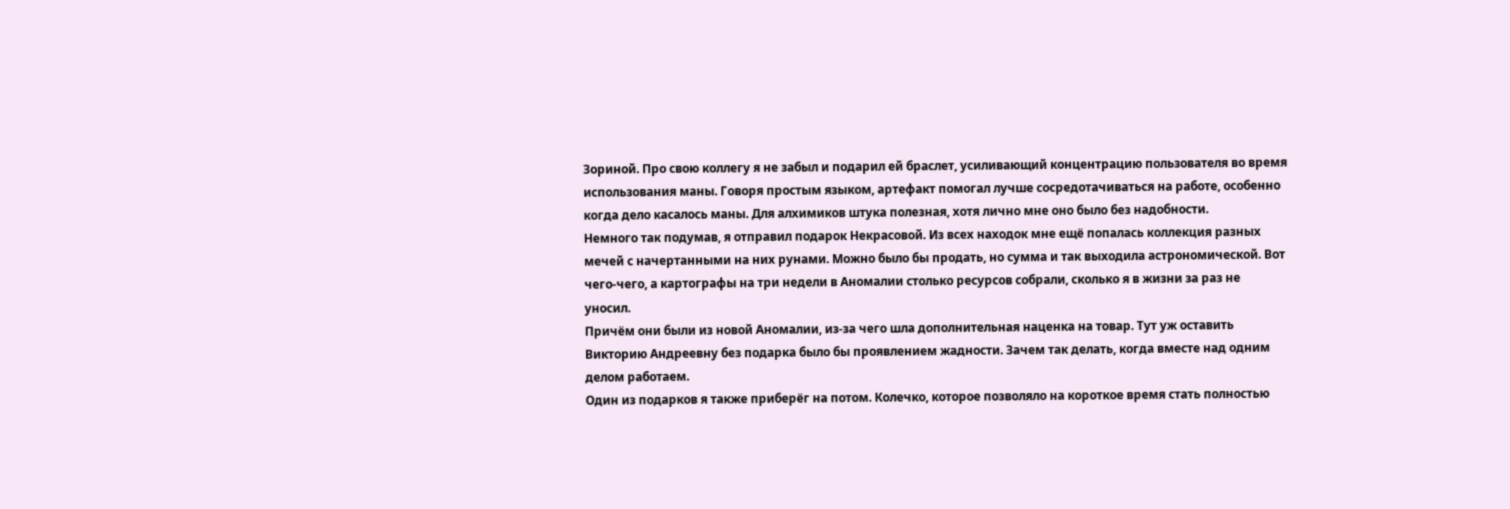Зориной. Про свою коллегу я не забыл и подарил ей браслет, усиливающий концентрацию пользователя во время использования маны. Говоря простым языком, артефакт помогал лучше сосредотачиваться на работе, особенно когда дело касалось маны. Для алхимиков штука полезная, хотя лично мне оно было без надобности.
Немного так подумав, я отправил подарок Некрасовой. Из всех находок мне ещё попалась коллекция разных мечей с начертанными на них рунами. Можно было бы продать, но сумма и так выходила астрономической. Вот чего-чего, а картографы на три недели в Аномалии столько ресурсов собрали, сколько я в жизни за раз не уносил.
Причём они были из новой Аномалии, из-за чего шла дополнительная наценка на товар. Тут уж оставить Викторию Андреевну без подарка было бы проявлением жадности. Зачем так делать, когда вместе над одним делом работаем.
Один из подарков я также приберёг на потом. Колечко, которое позволяло на короткое время стать полностью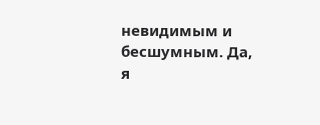невидимым и бесшумным. Да, я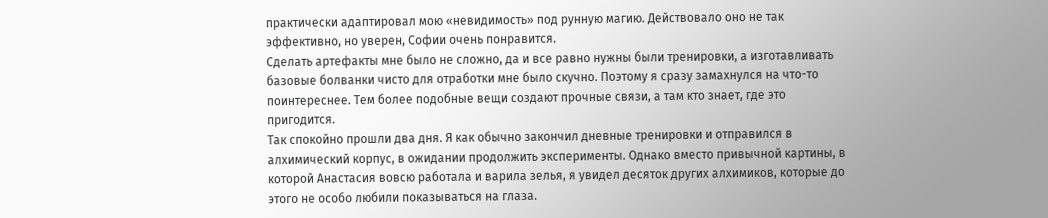практически адаптировал мою «невидимость» под рунную магию. Действовало оно не так эффективно, но уверен, Софии очень понравится.
Сделать артефакты мне было не сложно, да и все равно нужны были тренировки, а изготавливать базовые болванки чисто для отработки мне было скучно. Поэтому я сразу замахнулся на что-то поинтереснее. Тем более подобные вещи создают прочные связи, а там кто знает, где это пригодится.
Так спокойно прошли два дня. Я как обычно закончил дневные тренировки и отправился в алхимический корпус, в ожидании продолжить эксперименты. Однако вместо привычной картины, в которой Анастасия вовсю работала и варила зелья, я увидел десяток других алхимиков, которые до этого не особо любили показываться на глаза.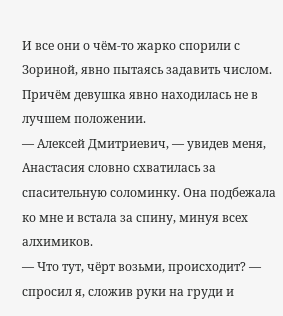И все они о чём-то жарко спорили с Зориной, явно пытаясь задавить числом. Причём девушка явно находилась не в лучшем положении.
— Алексей Дмитриевич, — увидев меня, Анастасия словно схватилась за спасительную соломинку. Она подбежала ко мне и встала за спину, минуя всех алхимиков.
— Что тут, чёрт возьми, происходит? — спросил я, сложив руки на груди и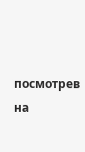посмотрев на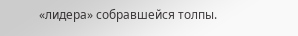«лидера» собравшейся толпы.